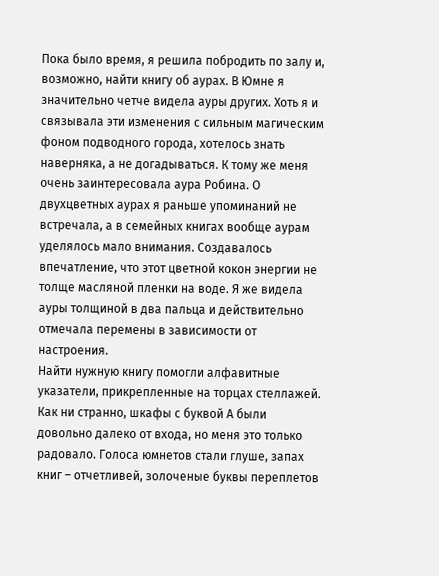Пока было время, я решила побродить по залу и, возможно, найти книгу об аурах. В Юмне я значительно четче видела ауры других. Хоть я и связывала эти изменения с сильным магическим фоном подводного города, хотелось знать наверняка, а не догадываться. К тому же меня очень заинтересовала аура Робина. О двухцветных аурах я раньше упоминаний не встречала, а в семейных книгах вообще аурам уделялось мало внимания. Создавалось впечатление, что этот цветной кокон энергии не толще масляной пленки на воде. Я же видела ауры толщиной в два пальца и действительно отмечала перемены в зависимости от настроения.
Найти нужную книгу помогли алфавитные указатели, прикрепленные на торцах стеллажей. Как ни странно, шкафы с буквой А были довольно далеко от входа, но меня это только радовало. Голоса юмнетов стали глуше, запах книг – отчетливей, золоченые буквы переплетов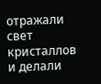отражали свет кристаллов и делали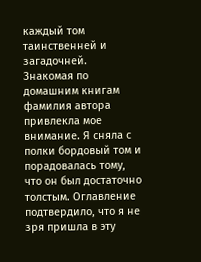каждый том таинственней и загадочней.
Знакомая по домашним книгам фамилия автора привлекла мое внимание. Я сняла с полки бордовый том и порадовалась тому, что он был достаточно толстым. Оглавление подтвердило, что я не зря пришла в эту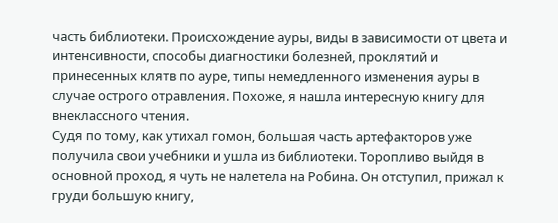часть библиотеки. Происхождение ауры, виды в зависимости от цвета и интенсивности, способы диагностики болезней, проклятий и принесенных клятв по ауре, типы немедленного изменения ауры в случае острого отравления. Похоже, я нашла интересную книгу для внеклассного чтения.
Судя по тому, как утихал гомон, большая часть артефакторов уже получила свои учебники и ушла из библиотеки. Торопливо выйдя в основной проход, я чуть не налетела на Робина. Он отступил, прижал к груди большую книгу,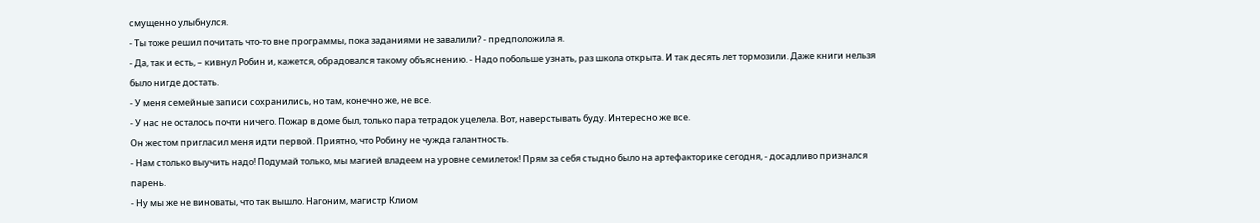смущенно улыбнулся.
- Ты тоже решил почитать что-то вне программы, пока заданиями не завалили? - предположила я.
- Да, так и есть, – кивнул Робин и, кажется, обрадовался такому объяснению. - Надо побольше узнать, раз школа открыта. И так десять лет тормозили. Даже книги нельзя было нигде достать.
- У меня семейные записи сохранились, но там, конечно же, не все.
- У нас не осталось почти ничего. Пожар в доме был, только пара тетрадок уцелела. Вот, наверстывать буду. Интересно же все.
Он жестом пригласил меня идти первой. Приятно, что Робину не чужда галантность.
- Нам столько выучить надо! Подумай только, мы магией владеем на уровне семилеток! Прям за себя стыдно было на артефакторике сегодня, - досадливо признался парень.
- Ну мы же не виноваты, что так вышло. Нагоним, магистр Клиом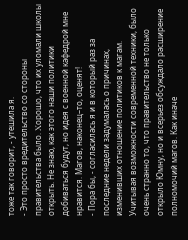тоже так говорит, - утешила я.
- Это просто вредительство со стороны правительства было. Χорошо, что их уломали школы открыть. Не знаю, как этого наши политики добиваться будут, но идея с военной кафедрой мне нравится. Магов, наконец–то, оценят!
- Пора бы, - согласилась я и в который раз за последние недели задумалась о причинах, изменивших отношение политиков к магам. Учитывая возможности современной техники, было очень странно то, что правительство не только открыло Юмну, но и всерьез обсуждало расширение полномочий магов. Как иначе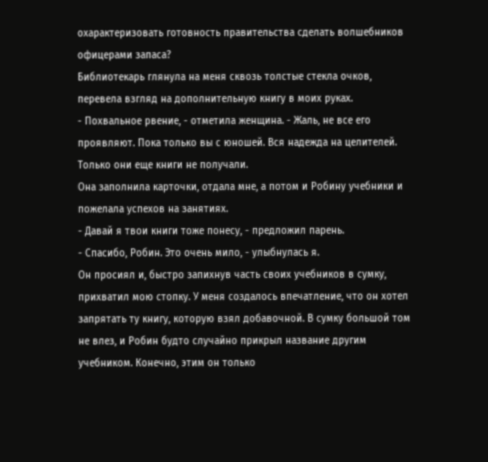охарактеризовать готовность правительства сделать волшебников офицерами запаса?
Библиотекарь глянула на меня сквозь толстые стекла очков, перевела взгляд на дополнительную книгу в моих руках.
- Похвальное рвение, - отметила женщина. - Жаль, не все его проявляют. Пока только вы с юношей. Вся надежда на целителей. Только они еще книги не получали.
Она заполнила карточки, отдала мне, а потом и Робину учебники и пожелала успехов на занятиях.
- Давай я твои книги тоже понесу, - предложил парень.
- Спасибо, Робин. Это очень мило, - улыбнулась я.
Он просиял и, быстро запихнув часть своих учебников в сумку, прихватил мою стопку. У меня создалось впечатление, что он хотел запрятать ту книгу, которую взял добавочной. В сумку большой том не влез, и Робин будто случайно прикрыл название другим учебником. Конечно, этим он только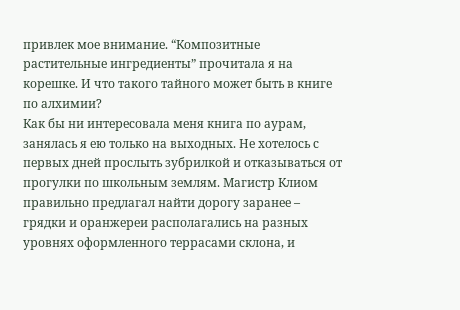привлек мое внимание. “Композитные растительные ингредиенты” прочитала я на корешке. И что такого тайного может быть в книге по алхимии?
Как бы ни интересовала меня книга по аурам, занялась я ею только на выходных. Не хотелось с первых дней прослыть зубрилкой и отказываться от прогулки по школьным землям. Магистр Клиом правильно предлагал найти дорогу заранее – грядки и оранжереи располагались на разных уровнях оформленного террасами склона, и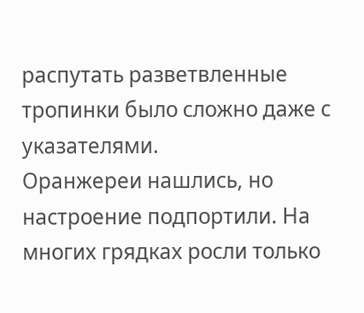распутать разветвленные тропинки было сложно даже с указателями.
Оранжереи нашлись, но настроение подпортили. На многих грядках росли только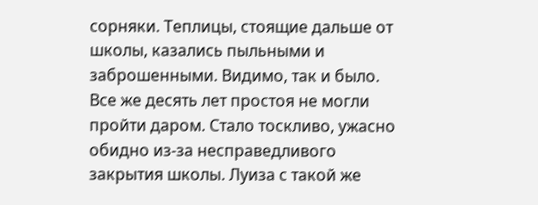сорняки. Теплицы, стоящие дальше от школы, казались пыльными и заброшенными. Видимо, так и было. Все же десять лет проcтоя не могли пройти даром. Стало тоскливо, ужасно обидно из-за несправедливого закрытия школы. Луиза с такой же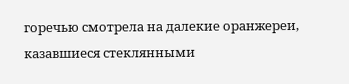горечью смотрела на далекие оранжереи, казавшиеся стеклянными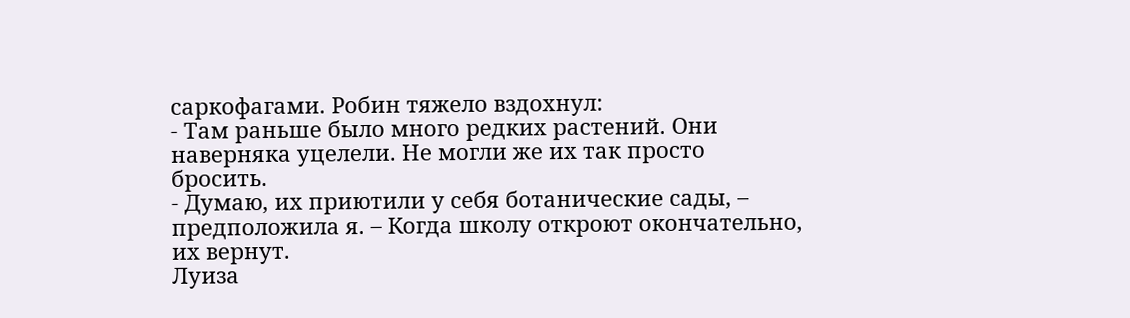саркофагами. Робин тяжело вздохнул:
- Там раньше было много редких растений. Они наверняка уцелели. Не могли же их так просто бросить.
- Думаю, их приютили у себя ботанические сады, – предположила я. – Когда школу откроют окончательно, их вернут.
Луиза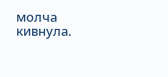молча кивнула.